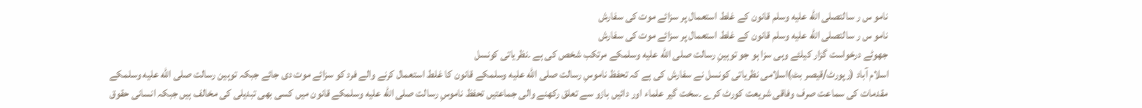نامو س ر سالتصلى الله عليه وسلم قانون کے غلط استعمال پر سزائے موت کی سفارش
نامو س ر سالتصلى الله عليه وسلم قانون کے غلط استعمال پر سزائے موت کی سفارش
جھوٹے درخواست گزار کیلئے وہی سزا ہو جو توہینِ رسالت صلى الله عليه وسلمکے مرتکب شخص کی ہے ۔نظریاتی کونسل
اسلام آباد (رپورٹ/قیصر بٹ)اسلامی نظریاتی کونسل نے سفارش کی ہے کہ تحفظ ناموسِ رسالت صلى الله عليه وسلمکے قانون کا غلط استعمال کرنے والے فرد کو سزائے موت دی جائے جبکہ توہین رسالت صلى الله عليه وسلمکے مقدمات کی سماعت صرف وفاقی شریعت کورٹ کرے ۔سخت گیر علماء اور دائیں بازو سے تعلق رکھنے والی جماعتیں تحفظ ناموسِ رسالت صلى الله عليه وسلمکے قانون میں کسی بھی تبدیلی کی مخالف ہیں جبکہ انسانی حقوق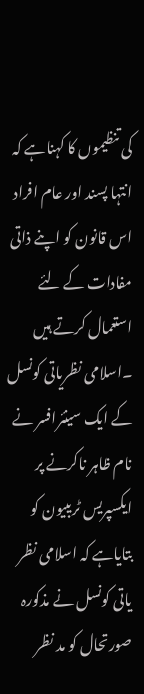کی تنظیموں کا کہناہے کہ انتہا پسند اور عام افراد اس قانون کو اپنے ذاتی مفادات کے لئے استعمال کرتے ہیں ۔اسلامی نظریاتی کونسل کے ایک سینئرافسر نے نام ظاہر ناکرنے پر ایکسپریس ٹریبیون کو بتایاہے کہ اسلامی نظر یاتی کونسل نے مذکورہ صورتحال کو مد نظر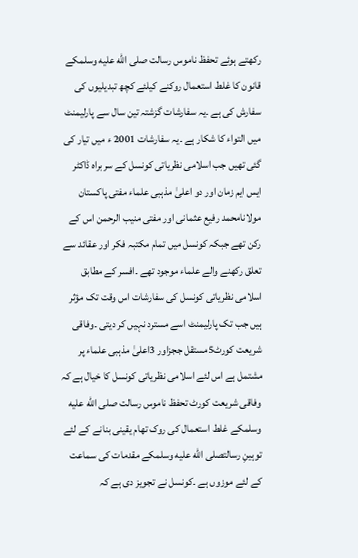رکھتے ہوئے تحفظ ناموس رسالت صلى الله عليه وسلمکے قانون کا غلط استعمال روکنے کیلئے کچھ تبدیلیوں کی سفارش کی ہے ۔یہ سفارشات گزشتہ تین سال سے پارلیمنٹ میں التواء کا شکار ہے ۔یہ سفارشات 2001 ء میں تیار کی گئی تھیں جب اسلامی نظریاتی کونسل کے سربراہ ڈاکٹر ایس ایم زمان اور دو اعلیٰ مذہبی علماء مفتی پاکستان مولانامحمد رفیع عثمانی اور مفتی منیب الرحمن اس کے رکن تھے جبکہ کونسل میں تمام مکتبہ فکر اور عقائد سے تعلق رکھنے والے علماء موجود تھے ۔افسر کے مطابق اسلامی نظریاتی کونسل کی سفارشات اس وقت تک مؤثر ہیں جب تک پارلیمنٹ اسے مسترد نہیں کر دیتی ۔وفاقی شریعت کورٹ5مستقل ججزاور 3اعلیٰ مذہبی علماء پر مشتمل ہے اس لئے اسلامی نظریاتی کونسل کا خیال ہے کہ وفاقی شریعت کورٹ تحفظ ناموس رسالت صلى الله عليه وسلمکے غلط استعمال کی روک تھام یقینی بنانے کے لئے توہینِ رسالتصلى الله عليه وسلمکے مقدمات کی سماعت کے لئے موزوں ہے ۔کونسل نے تجویز دی ہے کہ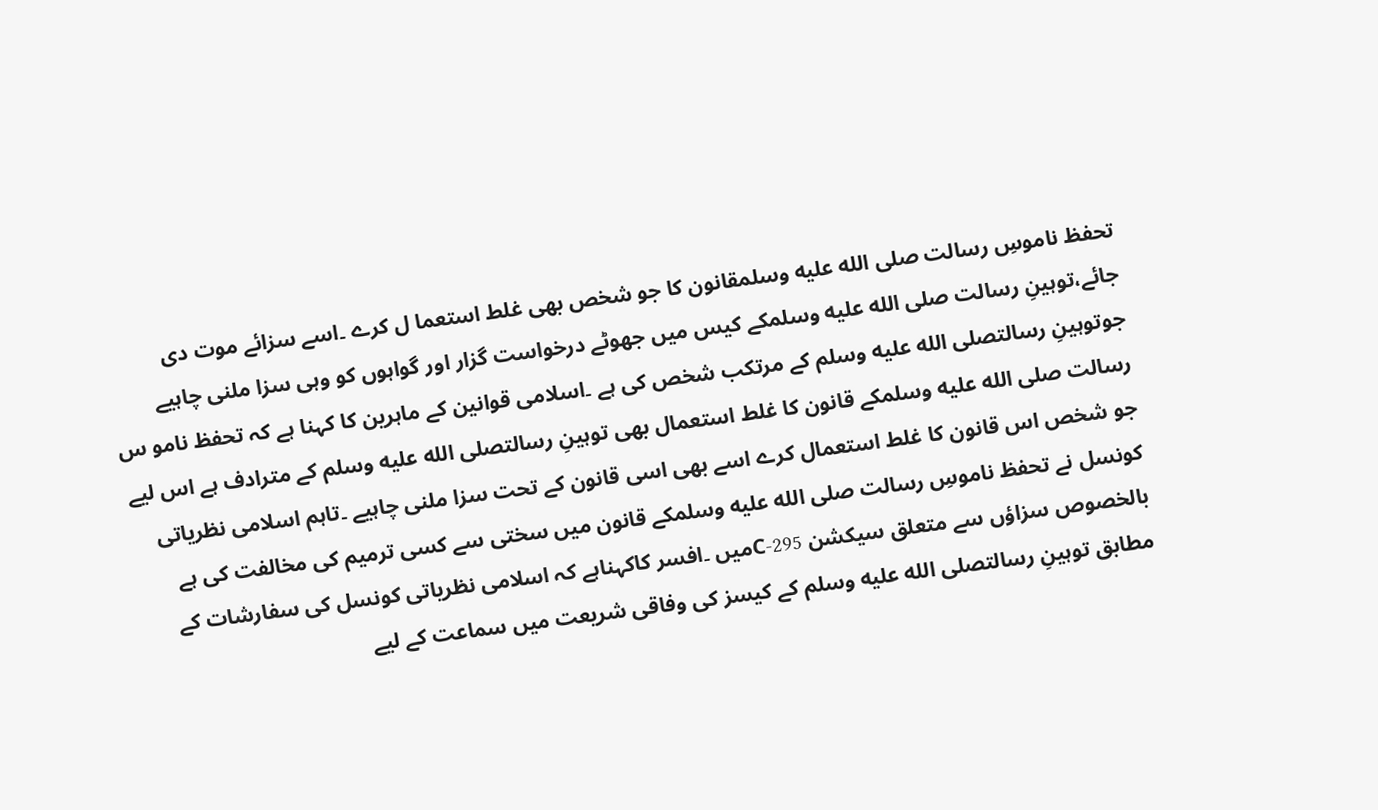تحفظ ناموسِ رسالت صلى الله عليه وسلمقانون کا جو شخص بھی غلط استعما ل کرے ۔اسے سزائے موت دی جائے،توہینِ رسالت صلى الله عليه وسلمکے کیس میں جھوٹے درخواست گزار اور گواہوں کو وہی سزا ملنی چاہیے جوتوہینِ رسالتصلى الله عليه وسلم کے مرتکب شخص کی ہے ۔اسلامی قوانین کے ماہرین کا کہنا ہے کہ تحفظ نامو س رسالت صلى الله عليه وسلمکے قانون کا غلط استعمال بھی توہینِ رسالتصلى الله عليه وسلم کے مترادف ہے اس لیے جو شخص اس قانون کا غلط استعمال کرے اسے بھی اسی قانون کے تحت سزا ملنی چاہیے ۔تاہم اسلامی نظریاتی کونسل نے تحفظ ناموسِ رسالت صلى الله عليه وسلمکے قانون میں سختی سے کسی ترمیم کی مخالفت کی ہے بالخصوص سزاؤں سے متعلق سیکشن 295-Cمیں ۔افسر کاکہناہے کہ اسلامی نظریاتی کونسل کی سفارشات کے مطابق توہینِ رسالتصلى الله عليه وسلم کے کیسز کی وفاقی شریعت میں سماعت کے لیے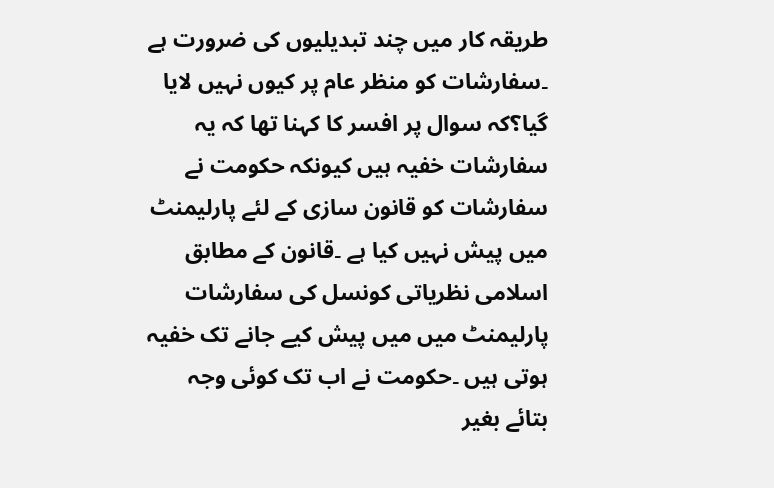طریقہ کار میں چند تبدیلیوں کی ضرورت ہے ۔سفارشات کو منظر عام پر کیوں نہیں لایا گیا؟کہ سوال پر افسر کا کہنا تھا کہ یہ سفارشات خفیہ ہیں کیونکہ حکومت نے سفارشات کو قانون سازی کے لئے پارلیمنٹ میں پیش نہیں کیا ہے ۔قانون کے مطابق اسلامی نظریاتی کونسل کی سفارشات پارلیمنٹ میں میں پیش کیے جانے تک خفیہ ہوتی ہیں ۔حکومت نے اب تک کوئی وجہ بتائے بغیر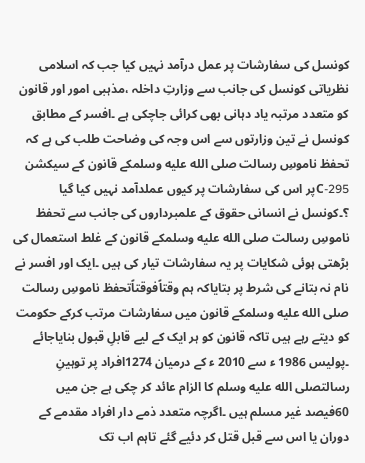کونسل کی سفارشات پر عمل درآمد نہیں کیا جب کہ اسلامی نظریاتی کونسل کی جانب سے وزارتِ داخلہ ،مذہبی امور اور قانون کو متعدد مرتبہ یاد دہانی بھی کرائی جاچکی ہے ۔افسر کے مطابق کونسل نے تین وزارتوں سے اس وجہ کی وضاحت طلب کی ہے کہ تحفظ ناموسِ رسالت صلى الله عليه وسلمکے قانون کے سیکشن 295-Cپر اس کی سفارشات پر کیوں عملدآمد نہیں کیا گیا ؟۔کونسل نے انسانی حقوق کے علمبرداروں کی جانب سے تحفظ ناموسِ رسالت صلى الله عليه وسلمکے قانون کے غلط استعمال کی بڑھتی ہوئی شکایات پر یہ سفارشات تیار کی ہیں ۔ایک اور افسر نے نام نہ بتانے کی شرط پر بتایاکہ ہم وقتاًفوقتاًتحفظ ناموسِ رسالت صلى الله عليه وسلمکے قانون میں سفارشات مرتب کرکے حکومت کو دیتے رہے ہیں تاکہ قانون کو ہر ایک کے لیے قابلِ قبول بنایاجائے ۔پولیس 1986 ء سے 2010 ء کے درمیان 1274افراد پر توہینِ رسالتصلى الله عليه وسلم کا الزام عائد کر چکی ہے جن میں 60فیصد غیر مسلم ہیں ۔اگرچہ متعدد ذمے دار افراد مقدمے کے دوران یا اس سے قبل قتل کر دئیے گئے تاہم اب تک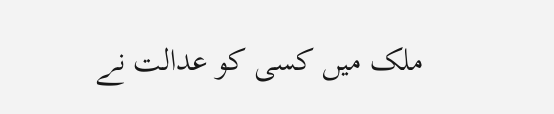ملک میں کسی کو عدالت نے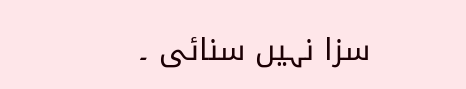سزا نہیں سنائی ۔